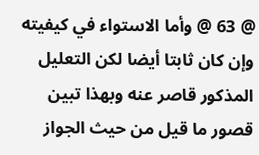@ 63 @ وأما الاستواء في كيفيته وإن كان ثابتا أيضا لكن التعليل المذكور قاصر عنه وبهذا تبين قصور ما قيل من حيث الجواز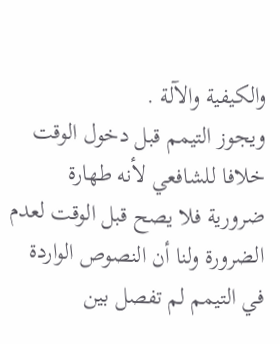والكيفية والآلة .
ويجوز التيمم قبل دخول الوقت خلافا للشافعي لأنه طهارة ضرورية فلا يصح قبل الوقت لعدم الضرورة ولنا أن النصوص الواردة في التيمم لم تفصل بين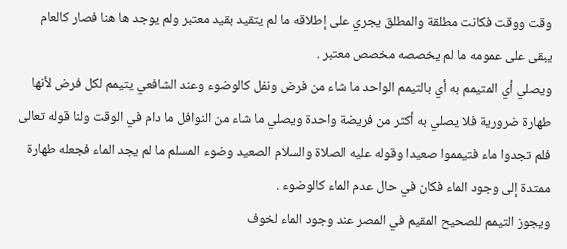وقت ووقت فكانت مطلقة والمطلق يجري على إطلاقه ما لم يتقيد بقيد معتبر ولم يوجد ها هنا فصار كالعام يبقى على عمومه ما لم يخصصه مخصص معتبر .
ويصلي أي المتيمم به أي بالتيمم الواحد ما شاء من فرض ونفل كالوضوء وعند الشافعي يتيمم لكل فرض لأنها طهارة ضرورية فلا يصلي به أكثر من فريضة واحدة ويصلي ما شاء من النوافل ما دام في الوقت ولنا قوله تعالى فلم تجدوا ماء فتيمموا صعيدا وقوله عليه الصلاة والسلام الصعيد وضوء المسلم ما لم يجد الماء فجعله طهارة ممتدة إلى وجود الماء فكان في حال عدم الماء كالوضوء .
ويجوز التيمم للصحيح المقيم في المصر عند وجود الماء لخوف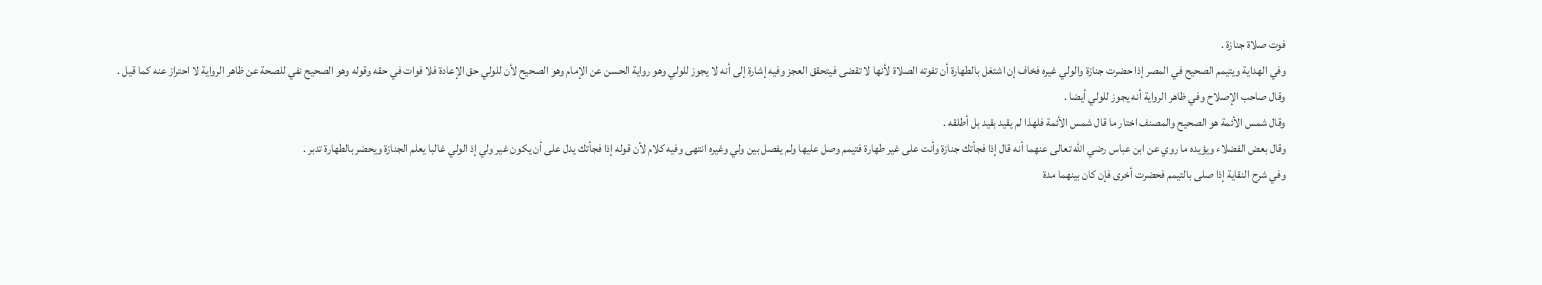فوت صلاة جنازة .
وفي الهداية ويتيمم الصحيح في المصر إذا حضرت جنازة والولي غيره فخاف إن اشتغل بالطهارة أن تفوته الصلاة لأنها لا تقضى فيتحقق العجز وفيه إشارة إلى أنه لا يجوز للولي وهو رواية الحسن عن الإمام وهو الصحيح لأن للولي حق الإعادة فلا فوات في حقه وقوله وهو الصحيح نفي للصحة عن ظاهر الرواية لا احتراز عنه كما قيل .
وقال صاحب الإصلاح وفي ظاهر الرواية أنه يجوز للولي أيضا .
وقال شمس الأئمة هو الصحيح والمصنف اختار ما قال شمس الأئمة فلهذا لم يقيد بقيد بل أطلقه .
وقال بعض الفضلاء ويؤيده ما روي عن ابن عباس رضي الله تعالى عنهما أنه قال إذا فجأتك جنازة وأنت على غير طهارة فتيمم وصل عليها ولم يفصل بين ولي وغيره انتهى وفيه كلام لأن قوله إذا فجأتك يدل على أن يكون غير ولي إذ الولي غالبا يعلم الجنازة ويحضر بالطهارة تدبر .
وفي شرح النقاية إذا صلى بالتيمم فحضرت أخرى فإن كان بينهما مدة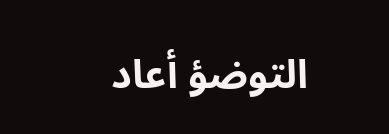التوضؤ أعاد